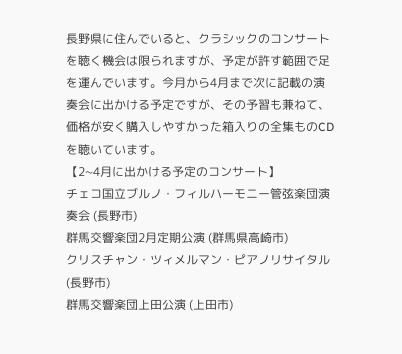長野県に住んでいると、クラシックのコンサートを聴く機会は限られますが、予定が許す範囲で足を運んでいます。今月から4月まで次に記載の演奏会に出かける予定ですが、その予習も兼ねて、価格が安く購入しやすかった箱入りの全集ものCDを聴いています。
【2~4月に出かける予定のコンサート】
チェコ国立ブルノ・フィルハーモニー管弦楽団演奏会 (長野市)
群馬交響楽団2月定期公演 (群馬県高崎市)
クリスチャン・ツィメルマン・ピアノリサイタル (長野市)
群馬交響楽団上田公演 (上田市)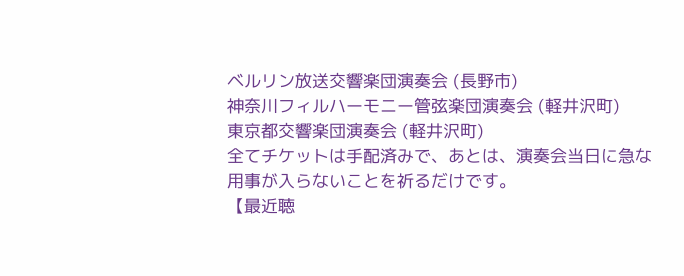ベルリン放送交響楽団演奏会 (長野市)
神奈川フィルハーモニー管弦楽団演奏会 (軽井沢町)
東京都交響楽団演奏会 (軽井沢町)
全てチケットは手配済みで、あとは、演奏会当日に急な用事が入らないことを祈るだけです。
【最近聴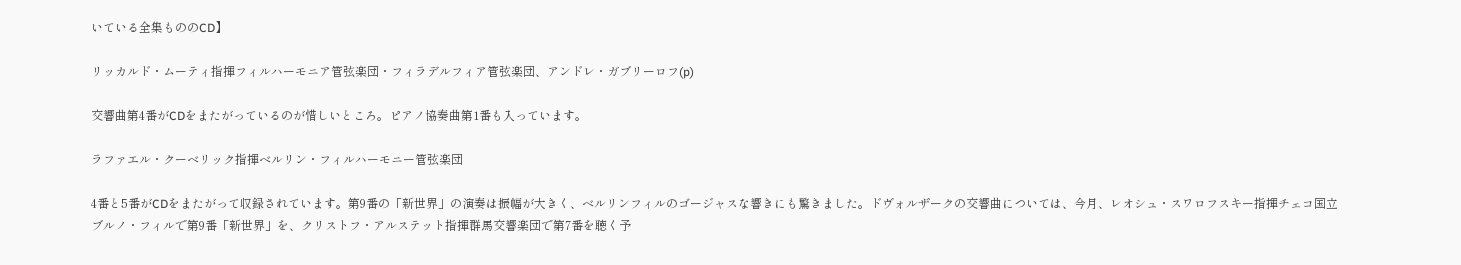いている全集もののCD】

リッカルド・ムーティ指揮フィルハーモニア管弦楽団・フィラデルフィア管弦楽団、アンドレ・ガブリーロフ(p)

交響曲第4番がCDをまたがっているのが惜しいところ。ピアノ協奏曲第1番も入っています。

ラファエル・クーベリック指揮ベルリン・フィルハーモニー管弦楽団

4番と5番がCDをまたがって収録されています。第9番の「新世界」の演奏は振幅が大きく、ベルリンフィルのゴージャスな響きにも驚きました。ドヴォルザークの交響曲については、今月、レオシュ・スワロフスキー指揮チェコ国立ブルノ・フィルで第9番「新世界」を、クリストフ・アルステット指揮群馬交響楽団で第7番を聴く予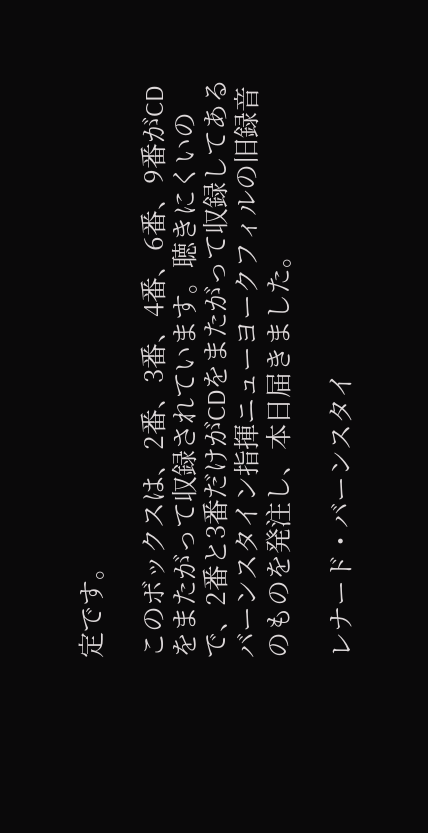定です。

このボックスは、2番、3番、4番、6番、9番がCDをまたがって収録されています。聴きにくいので、2番と3番だけがCDをまたがって収録してあるバーンスタイン指揮ニューヨークフィルの旧録音のものを発注し、本日届きました。

レナード・バーンスタイ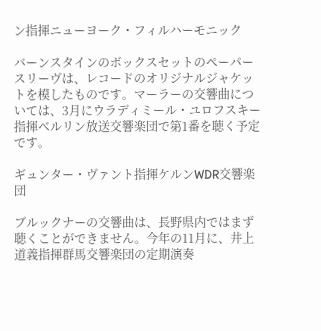ン指揮ニューヨーク・フィルハーモニック

バーンスタインのボックスセットのペーパースリーヴは、レコードのオリジナルジャケットを模したものです。マーラーの交響曲については、3月にウラディミール・ユロフスキー指揮ベルリン放送交響楽団で第1番を聴く予定です。

ギュンター・ヴァント指揮ケルンWDR交響楽団

ブルックナーの交響曲は、長野県内ではまず聴くことができません。今年の11月に、井上道義指揮群馬交響楽団の定期演奏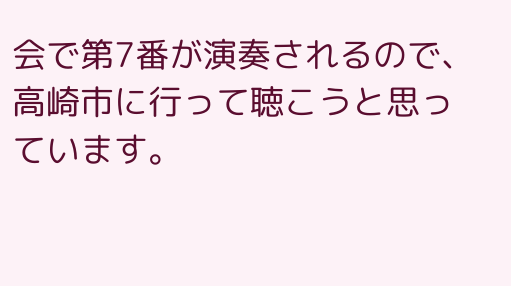会で第7番が演奏されるので、高崎市に行って聴こうと思っています。